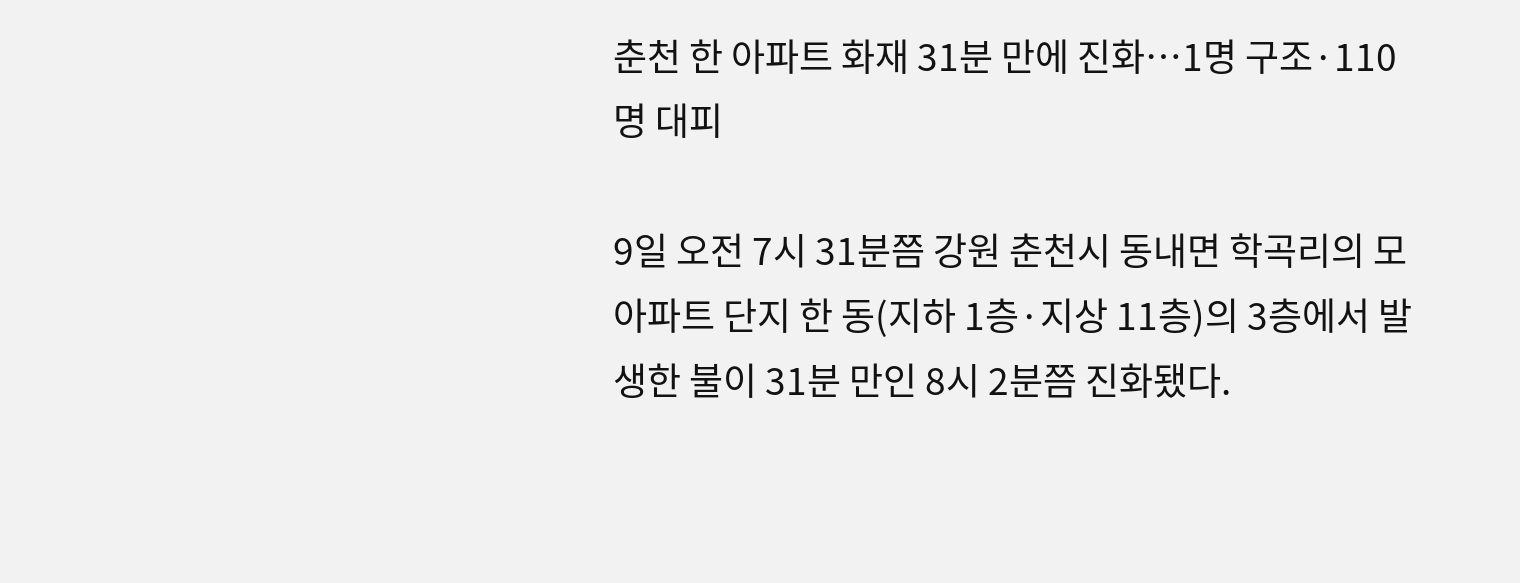춘천 한 아파트 화재 31분 만에 진화…1명 구조·110명 대피

9일 오전 7시 31분쯤 강원 춘천시 동내면 학곡리의 모 아파트 단지 한 동(지하 1층·지상 11층)의 3층에서 발생한 불이 31분 만인 8시 2분쯤 진화됐다.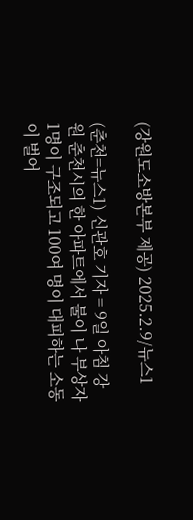(강원도소방본부 제공) 2025.2.9/뉴스1

(춘천=뉴스1) 신관호 기자 = 9일 아침 강원 춘천시의 한 아파트에서 불이 나 부상자 1명이 구조되고 100여 명이 대피하는 소동이 벌어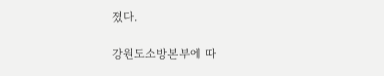졌다.

강원도소방본부에 따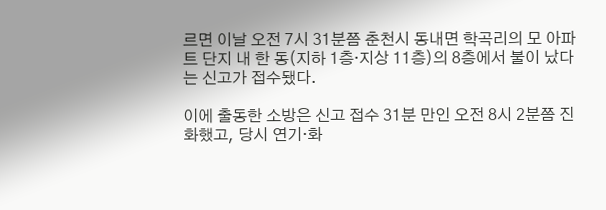르면 이날 오전 7시 31분쯤 춘천시 동내면 학곡리의 모 아파트 단지 내 한 동(지하 1층·지상 11층)의 8층에서 불이 났다는 신고가 접수됐다.

이에 출동한 소방은 신고 접수 31분 만인 오전 8시 2분쯤 진화했고, 당시 연기·화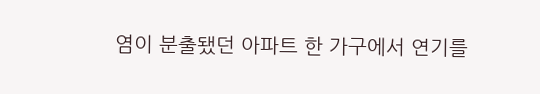염이 분출됐던 아파트 한 가구에서 연기를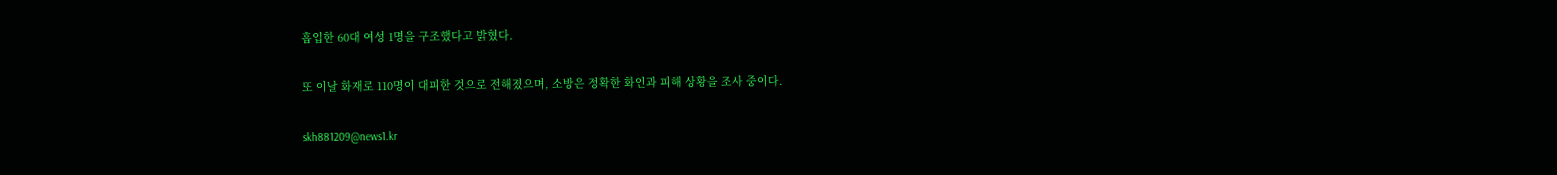흡입한 60대 여성 1명을 구조했다고 밝혔다.

또 이날 화재로 110명이 대피한 것으로 전해졌으며, 소방은 정확한 화인과 피해 상황을 조사 중이다.

skh881209@news1.kr